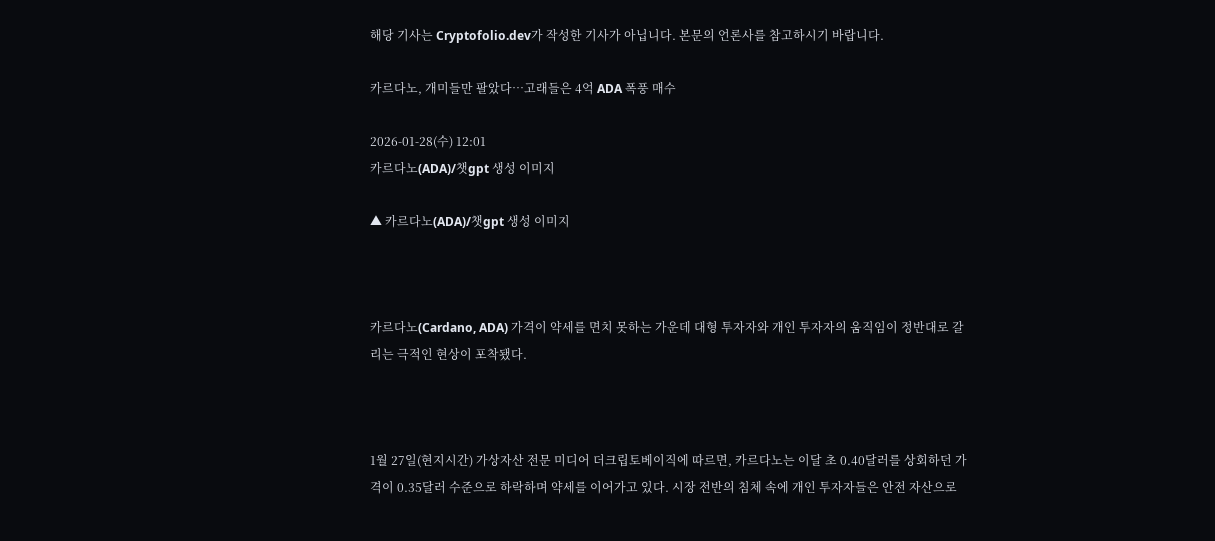해당 기사는 Cryptofolio.dev가 작성한 기사가 아닙니다. 본문의 언론사를 참고하시기 바랍니다.

카르다노, 개미들만 팔았다…고래들은 4억 ADA 폭풍 매수

2026-01-28(수) 12:01
카르다노(ADA)/챗gpt 생성 이미지

▲ 카르다노(ADA)/챗gpt 생성 이미지



카르다노(Cardano, ADA) 가격이 약세를 면치 못하는 가운데 대형 투자자와 개인 투자자의 움직임이 정반대로 갈리는 극적인 현상이 포착됐다.



1월 27일(현지시간) 가상자산 전문 미디어 더크립토베이직에 따르면, 카르다노는 이달 초 0.40달러를 상회하던 가격이 0.35달러 수준으로 하락하며 약세를 이어가고 있다. 시장 전반의 침체 속에 개인 투자자들은 안전 자산으로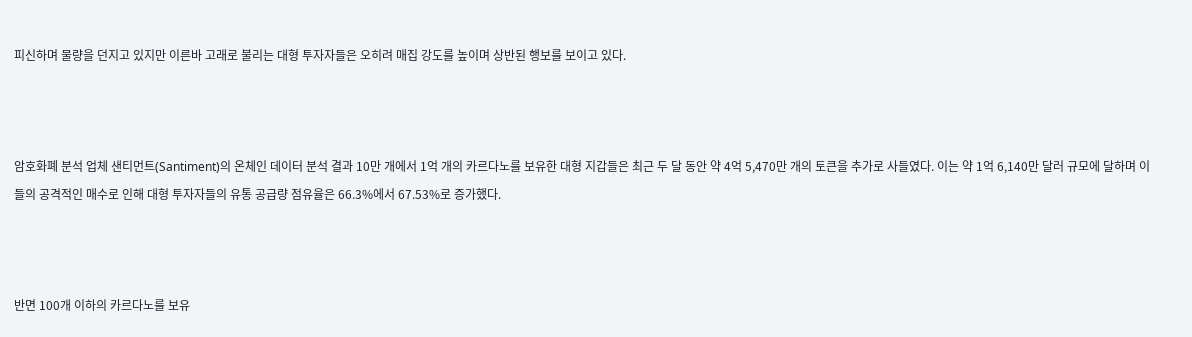피신하며 물량을 던지고 있지만 이른바 고래로 불리는 대형 투자자들은 오히려 매집 강도를 높이며 상반된 행보를 보이고 있다.



암호화폐 분석 업체 샌티먼트(Santiment)의 온체인 데이터 분석 결과 10만 개에서 1억 개의 카르다노를 보유한 대형 지갑들은 최근 두 달 동안 약 4억 5,470만 개의 토큰을 추가로 사들였다. 이는 약 1억 6,140만 달러 규모에 달하며 이들의 공격적인 매수로 인해 대형 투자자들의 유통 공급량 점유율은 66.3%에서 67.53%로 증가했다.



반면 100개 이하의 카르다노를 보유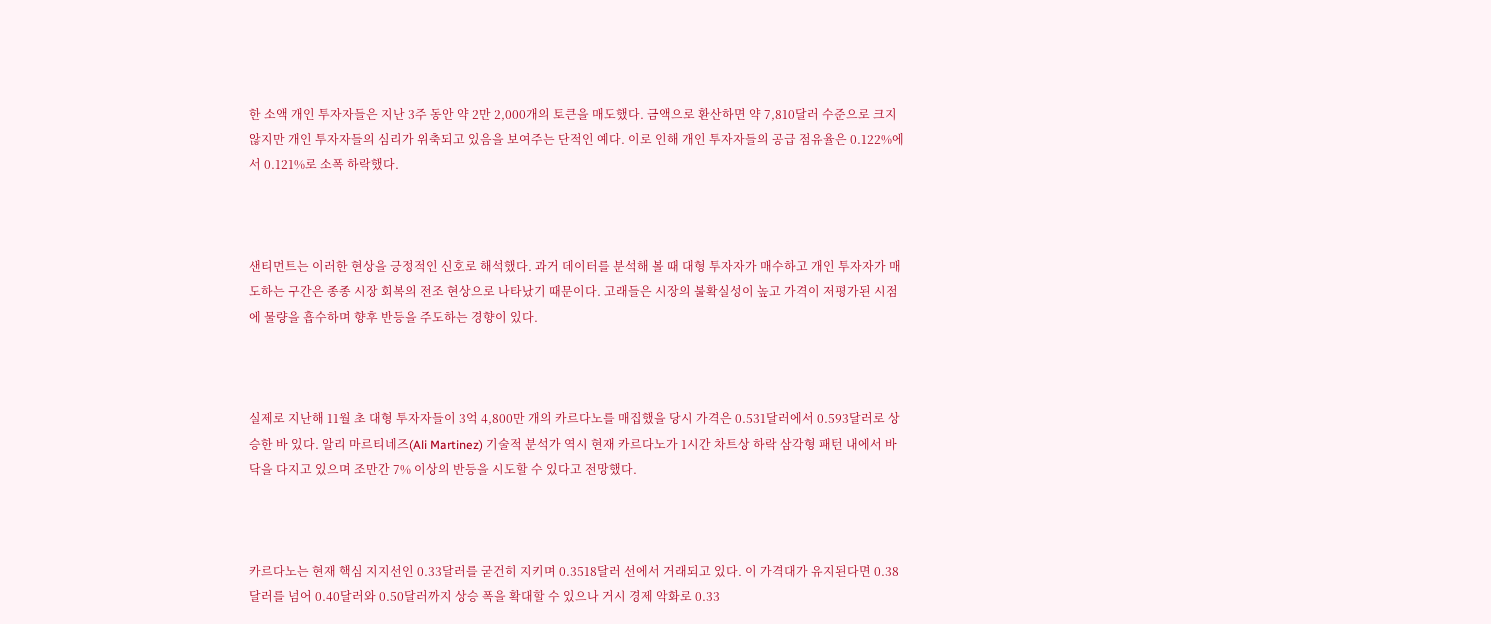한 소액 개인 투자자들은 지난 3주 동안 약 2만 2,000개의 토큰을 매도했다. 금액으로 환산하면 약 7,810달러 수준으로 크지 않지만 개인 투자자들의 심리가 위축되고 있음을 보여주는 단적인 예다. 이로 인해 개인 투자자들의 공급 점유율은 0.122%에서 0.121%로 소폭 하락했다.



샌티먼트는 이러한 현상을 긍정적인 신호로 해석했다. 과거 데이터를 분석해 볼 때 대형 투자자가 매수하고 개인 투자자가 매도하는 구간은 종종 시장 회복의 전조 현상으로 나타났기 때문이다. 고래들은 시장의 불확실성이 높고 가격이 저평가된 시점에 물량을 흡수하며 향후 반등을 주도하는 경향이 있다.



실제로 지난해 11월 초 대형 투자자들이 3억 4,800만 개의 카르다노를 매집했을 당시 가격은 0.531달러에서 0.593달러로 상승한 바 있다. 알리 마르티네즈(Ali Martinez) 기술적 분석가 역시 현재 카르다노가 1시간 차트상 하락 삼각형 패턴 내에서 바닥을 다지고 있으며 조만간 7% 이상의 반등을 시도할 수 있다고 전망했다.



카르다노는 현재 핵심 지지선인 0.33달러를 굳건히 지키며 0.3518달러 선에서 거래되고 있다. 이 가격대가 유지된다면 0.38달러를 넘어 0.40달러와 0.50달러까지 상승 폭을 확대할 수 있으나 거시 경제 악화로 0.33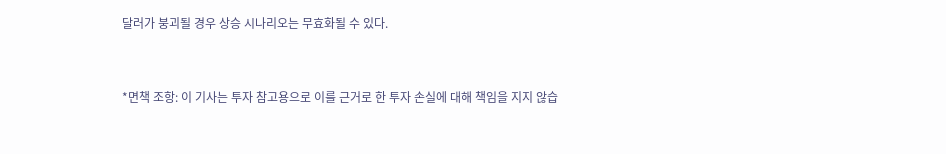달러가 붕괴될 경우 상승 시나리오는 무효화될 수 있다.



*면책 조항: 이 기사는 투자 참고용으로 이를 근거로 한 투자 손실에 대해 책임을 지지 않습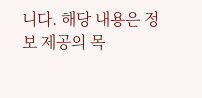니다. 해당 내용은 정보 제공의 목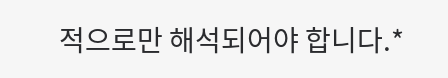적으로만 해석되어야 합니다.*